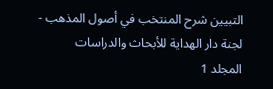التبيين شرح المنتخب في أصول المذهب - لجنة دار الهداية للأبحاث والدراسات
المجلد 1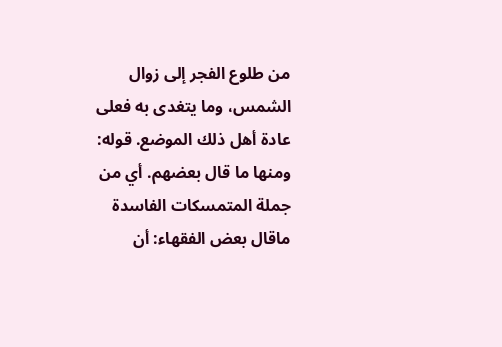من طلوع الفجر إلى زوال الشمس، وما يتغدى به فعلى عادة أهل ذلك الموضع. قوله: ومنها ما قال بعضهم. أي من جملة المتمسكات الفاسدة ماقال بعض الفقهاء: أن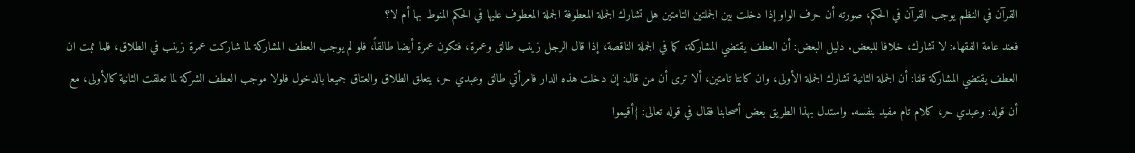القرآن في النظم يوجب القرآن في الحكم، صورته أن حرف الواو إذا دخلت بين الجملتين التامتين هل تشارك الجملة المعطوفة الجملة المعطوف عليها في الحكم المنوط بها أم لا؟
فعند عامة الفقهاء: لا تشارك، خلافا للبعض. دليل البعض: أن العطف يقتضي المشاركة، كما في الجملة الناقصة، إذا قال الرجل زينب طالق وعمرة، فتكون عمرة أيضا طالقاً، فلو لم يوجب العطف المشاركة لما شاركت عمرة زينب في الطلاق، فلما ثبت ان العطف يقتضي المشاركة قلنا: أن الجملة الثانية تشارك الجملة الأولى، وان كانتا تامتين، ألا ترى أن من قال: إن دخلت هذه الدار فامرأتي طالق وعبدي حر، يتعلق الطلاق والعتاق جميعا بالدخول فلولا موجب العطف الشركة لما تعلقت الثانية كالأولى، مع أن قوله: وعبدي حر، كلام تام مفيد بنفسه. واستدل بهذا الطريق بعض أصحابنا فقال في قوله تعالى: {أقيموا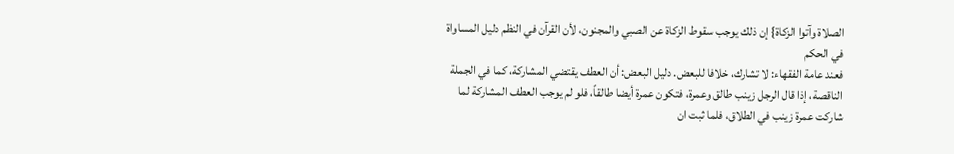الصلاة وآتوا الزكاة} إن ذلك يوجب سقوط الزكاة عن الصبي والمجنون، لأن القرآن في النظم دليل المساواة في الحكم
فعند عامة الفقهاء: لا تشارك، خلافا للبعض. دليل البعض: أن العطف يقتضي المشاركة، كما في الجملة الناقصة، إذا قال الرجل زينب طالق وعمرة، فتكون عمرة أيضا طالقاً، فلو لم يوجب العطف المشاركة لما شاركت عمرة زينب في الطلاق، فلما ثبت ان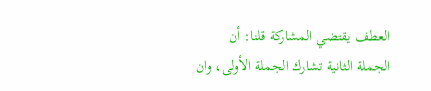العطف يقتضي المشاركة قلنا: أن الجملة الثانية تشارك الجملة الأولى، وان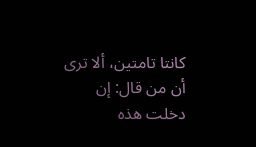كانتا تامتين، ألا ترى أن من قال: إن دخلت هذه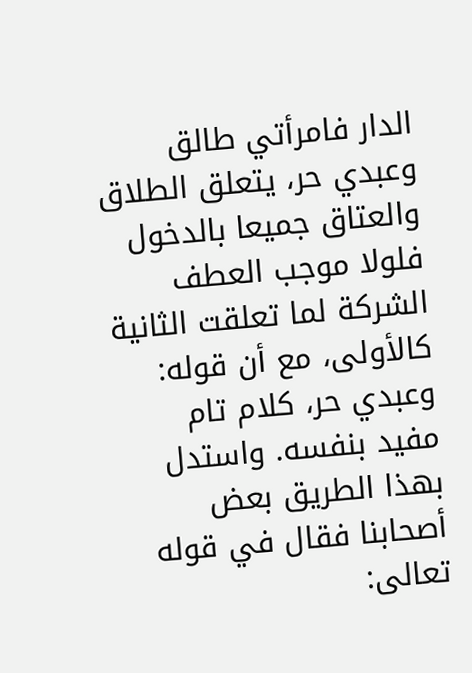الدار فامرأتي طالق وعبدي حر، يتعلق الطلاق والعتاق جميعا بالدخول فلولا موجب العطف الشركة لما تعلقت الثانية كالأولى، مع أن قوله: وعبدي حر، كلام تام مفيد بنفسه. واستدل بهذا الطريق بعض أصحابنا فقال في قوله تعالى: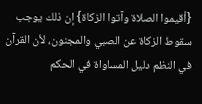{أقيموا الصلاة وآتوا الزكاة} إن ذلك يوجب سقوط الزكاة عن الصبي والمجنون، لأن القرآن في النظم دليل المساواة في الحكم